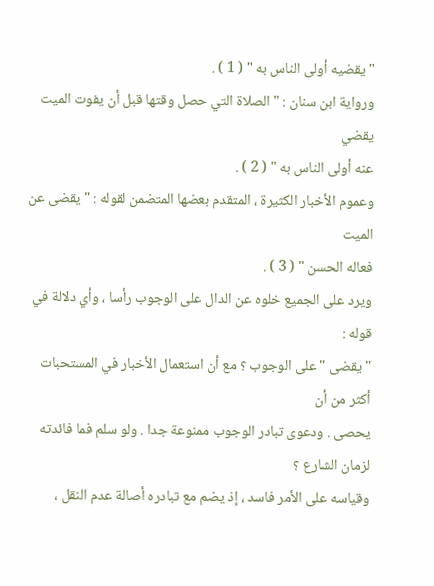" يقضيه أولى الناس به " ( 1 ) .
ورواية ابن سنان : " الصلاة التي حصل وقتها قبل أن يفوت الميت يقضي
عنه أولى الناس به " ( 2 ) .
وعموم الأخبار الكثيرة ، المتقدم بعضها المتضمن لقوله : " يقضى عن الميت
فعاله الحسن " ( 3 ) .
ويرد على الجميع خلوه عن الدال على الوجوب رأسا ، وأي دلالة في قوله :
" يقضى " على الوجوب ؟ مع أن استعمال الأخبار في المستحبات أكثر من أن
يحصى . ودعوى تبادر الوجوب ممنوعة جدا . ولو سلم فما فائدته لزمان الشارع ؟
وقياسه على الأمر فاسد ، إذ يضم مع تبادره أصالة عدم النقل ،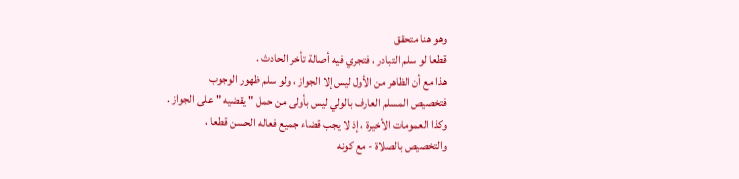وهو هنا متحقق
قطعا لو سلم التبادر ، فتجري فيه أصالة تأخر الحادث .
هذا مع أن الظاهر من الأول ليس إلا الجواز ، ولو سلم ظهور الوجوب
فتخصيص المسلم العارف بالولي ليس بأولى من حمل " يقضيه " على الجواز .
وكذا العمومات الأخيرة ، إذ لا يجب قضاء جميع فعاله الحسن قطعا ،
والتخصيص بالصلاة - مع كونه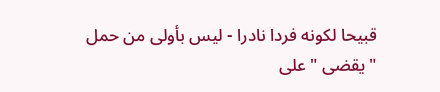قبيحا لكونه فردا نادرا - ليس بأولى من حمل
" يقضى " على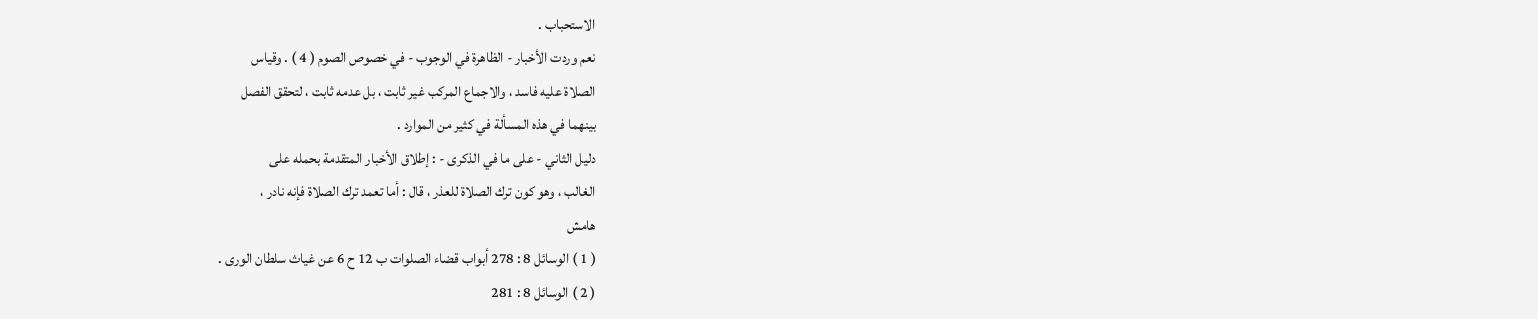الاستحباب .
نعم وردت الأخبار - الظاهرة في الوجوب - في خصوص الصوم ( 4 ) . وقياس
الصلاة عليه فاسد ، والاجماع المركب غير ثابت ، بل عدمه ثابت ، لتحقق الفصل
بينهما في هذه المسألة في كثير من الموارد .
دليل الثاني - على ما في الذكرى - : إطلاق الأخبار المتقدمة بحمله على
الغالب ، وهو كون ترك الصلاة للعذر ، قال : أما تعمد ترك الصلاة فإنه نادر ،
هامش
( 1 ) الوسائل 8 : 278 أبواب قضاء الصلوات ب 12 ح 6 عن غياث سلطان الورى .
( 2 ) الوسائل 8 : 281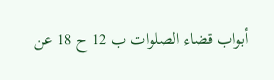أبواب قضاء الصلوات ب 12 ح 18 عن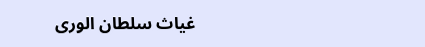غياث سلطان الورى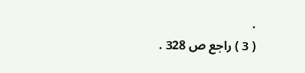.
( 3 ) راجع ص 328 .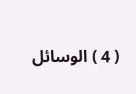( 4 ) الوسائل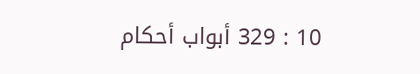10 : 329 أبواب أحكام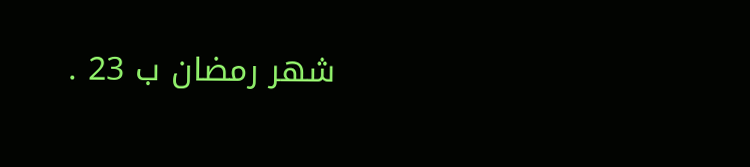شهر رمضان ب 23 .